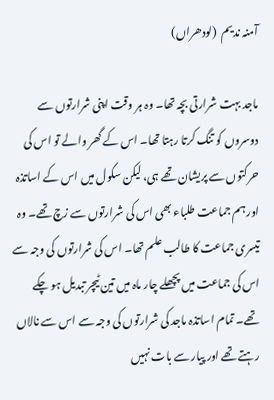آمنہ ندیم  (لودھراں)

ماجد بہت شرارتی بچہ تھا۔ وہ ہر وقت اپنی شرارتوں سے دوسروں کو تنگ کرتا رہتا تھا۔ اس کے گھر والے تو اس کی حرکتوں سے پریشان تھے ہی، لیکن سکول میں اس کے اساتذہ اور ہم جماعت طلباء بھی اس کی شرارتوں سے زچ تھے۔ وہ تیسری جماعت کا طالب علم تھا۔ اس کی شرارتوں کی وجہ سے اس کی جماعت میں پچھلے چار ماہ میں تین ٹیچر تبدیل ہو چکے تھے۔ تمام اساتذہ ماجد کی شرارتوں کی وجہ سے اس سے نالاں رہتے تھے اور پیار سے بات نہیں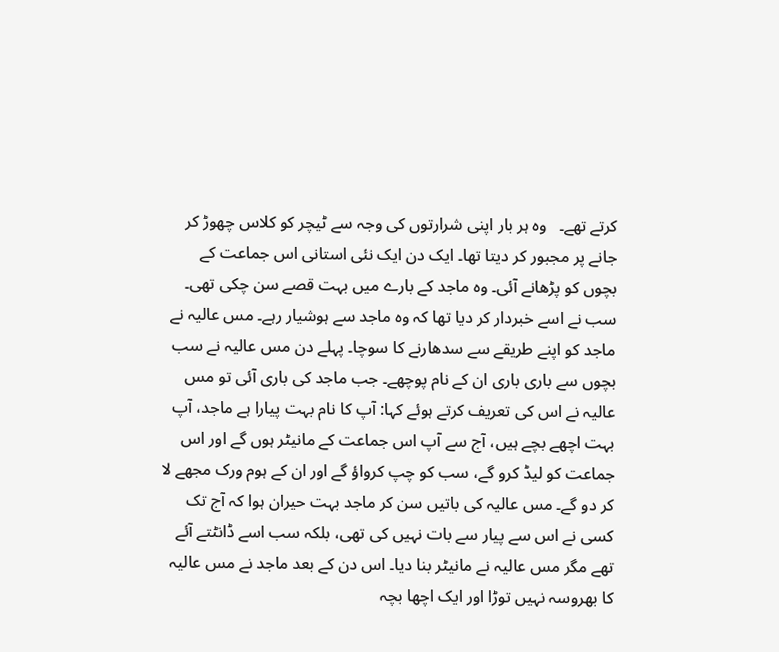کرتے تھے۔   وہ ہر بار اپنی شرارتوں کی وجہ سے ٹیچر کو کلاس چھوڑ کر جانے پر مجبور کر دیتا تھا۔ ایک دن ایک نئی استانی اس جماعت کے بچوں کو پڑھانے آئی۔ وہ ماجد کے بارے میں بہت قصے سن چکی تھی۔ سب نے اسے خبردار کر دیا تھا کہ وہ ماجد سے ہوشیار رہے۔ مس عالیہ نے ماجد کو اپنے طریقے سے سدھارنے کا سوچا۔ پہلے دن مس عالیہ نے سب بچوں سے باری باری ان کے نام پوچھے۔ جب ماجد کی باری آئی تو مس عالیہ نے اس کی تعریف کرتے ہوئے کہا: آپ کا نام بہت پیارا ہے ماجد، آپ بہت اچھے بچے ہیں، آج سے آپ اس جماعت کے مانیٹر ہوں گے اور اس جماعت کو لیڈ کرو گے، سب کو چپ کرواؤ گے اور ان کے ہوم ورک مجھے لا کر دو گے۔ مس عالیہ کی باتیں سن کر ماجد بہت حیران ہوا کہ آج تک کسی نے اس سے پیار سے بات نہیں کی تھی، بلکہ سب اسے ڈانٹتے آئے تھے مگر مس عالیہ نے مانیٹر بنا دیا۔ اس دن کے بعد ماجد نے مس عالیہ کا بھروسہ نہیں توڑا اور ایک اچھا بچہ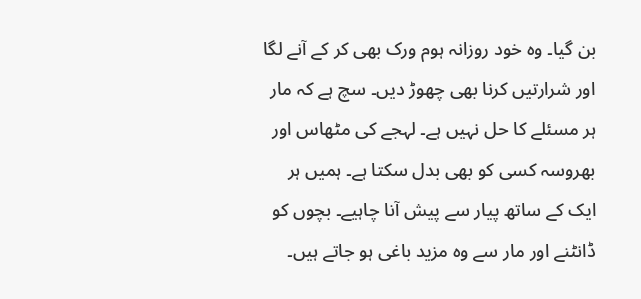بن گیا۔ وہ خود روزانہ ہوم ورک بھی کر کے آنے لگا اور شرارتیں کرنا بھی چھوڑ دیں۔ سچ ہے کہ مار ہر مسئلے کا حل نہیں ہے۔ لہجے کی مٹھاس اور بھروسہ کسی کو بھی بدل سکتا ہے۔ ہمیں ہر ایک کے ساتھ پیار سے پیش آنا چاہیے۔ بچوں کو ڈانٹنے اور مار سے وہ مزید باغی ہو جاتے ہیں۔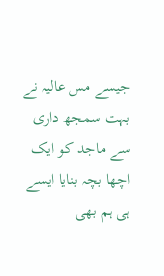جیسے مس عالیہ نے بہت سمجھ داری سے ماجد کو ایک اچھا بچہ بنایا ایسے ہی ہم بھی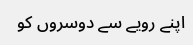اپنے رویے سے دوسروں کو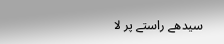سیدھے راستے پر لا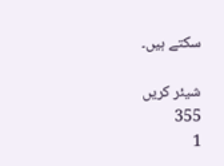سکتے ہیں۔

شیئر کریں
355
1